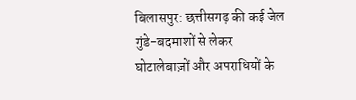बिलासपुर: छत्तीसगढ़ की कई जेल गुंडे-बदमाशों से लेकर घोटालेबाज़ों और अपराधियों के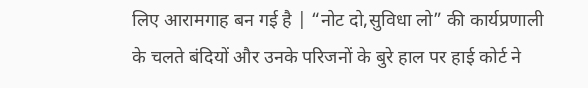लिए आरामगाह बन गई है | “नोट दो,सुविधा लो” की कार्यप्रणाली के चलते बंदियों और उनके परिजनों के बुरे हाल पर हाई कोर्ट ने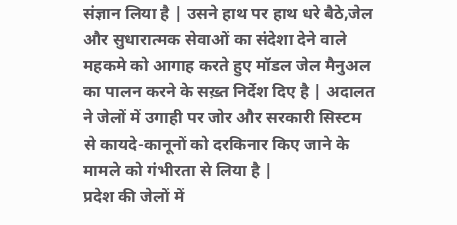संज्ञान लिया है | उसने हाथ पर हाथ धरे बैठे,जेल और सुधारात्मक सेवाओं का संदेशा देने वाले महकमे को आगाह करते हुए मॉडल जेल मैनुअल का पालन करने के सख़्त निर्देश दिए है | अदालत ने जेलों में उगाही पर जोर और सरकारी सिस्टम से कायदे-कानूनों को दरकिनार किए जाने के मामले को गंभीरता से लिया है |
प्रदेश की जेलों में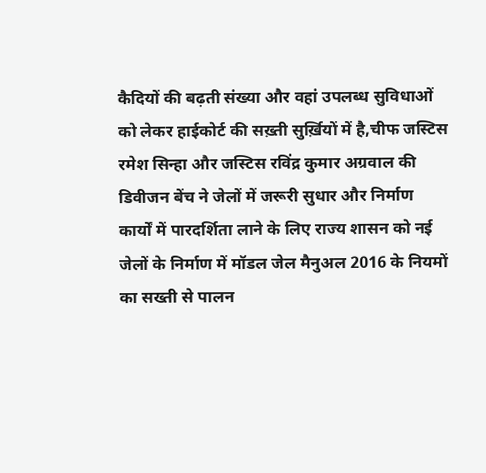कैदियों की बढ़ती संख्या और वहां उपलब्ध सुविधाओं को लेकर हाईकोर्ट की सख़्ती सुर्ख़ियों में है,चीफ जस्टिस रमेश सिन्हा और जस्टिस रविंद्र कुमार अग्रवाल की डिवीजन बेंच ने जेलों में जरूरी सुधार और निर्माण कार्यों में पारदर्शिता लाने के लिए राज्य शासन को नई जेलों के निर्माण में मॉडल जेल मैनुअल 2016 के नियमों का सख्ती से पालन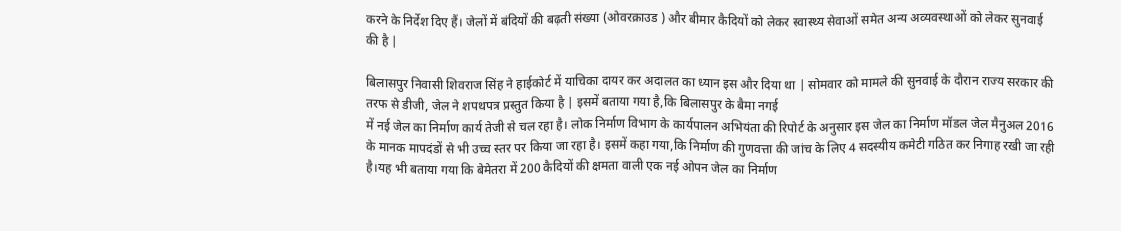करने के निर्देश दिए हैं। जेलों में बंदियों की बढ़ती संख्या (ओवरक्राउड ) और बीमार कैदियों को लेकर स्वास्थ्य सेवाओं समेत अन्य अव्यवस्थाओं को लेकर सुनवाई की है |

बिलासपुर निवासी शिवराज सिंह ने हाईकोर्ट में याचिका दायर कर अदालत का ध्यान इस और दिया था | सोमवार को मामले की सुनवाई के दौरान राज्य सरकार की तरफ से डीजी, जेल ने शपथपत्र प्रस्तुत किया है | इसमें बताया गया है,कि बिलासपुर के बैमा नगई
में नई जेल का निर्माण कार्य तेजी से चल रहा है। लोक निर्माण विभाग के कार्यपालन अभियंता की रिपोर्ट के अनुसार इस जेल का निर्माण मॉडल जेल मैनुअल 2016 के मानक मापदंडों से भी उच्च स्तर पर किया जा रहा है। इसमें कहा गया,कि निर्माण की गुणवत्ता की जांच के लिए 4 सदस्यीय कमेटी गठित कर निगाह रखी जा रही है।यह भी बताया गया कि बेमेतरा में 200 कैदियों की क्षमता वाली एक नई ओपन जेल का निर्माण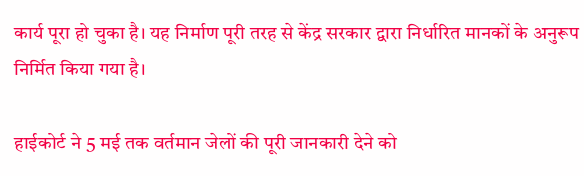कार्य पूरा हो चुका है। यह निर्माण पूरी तरह से केंद्र सरकार द्वारा निर्धारित मानकों के अनुरूप निर्मित किया गया है।

हाईकोर्ट ने 5 मई तक वर्तमान जेलों की पूरी जानकारी देने को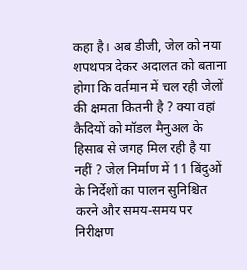कहा है। अब डीजी, जेल को नया शपथपत्र देकर अदालत को बताना होगा कि वर्तमान में चल रही जेलों की क्षमता कितनी है ? क्या वहां कैदियों को मॉडल मैनुअल के हिसाब से जगह मिल रही है या नहीं ? जेल निर्माण में 11 बिंदुओं के निर्देशों का पालन सुनिश्चित करने और समय-समय पर निरीक्षण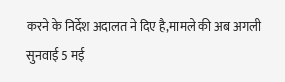करने के निर्देश अदालत ने दिए है,मामले की अब अगली सुनवाई 5 मई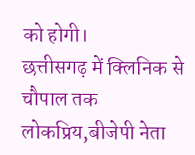को होगी।
छत्तीसगढ़ में क्लिनिक से चौपाल तक लोकप्रिय,बीजेपी नेता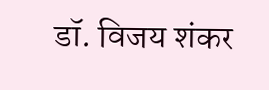डॉ. विजय शंकर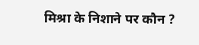मिश्रा के निशाने पर कौन ?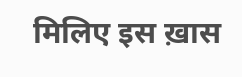मिलिए इस ख़ास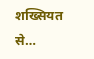शख्सियत से…